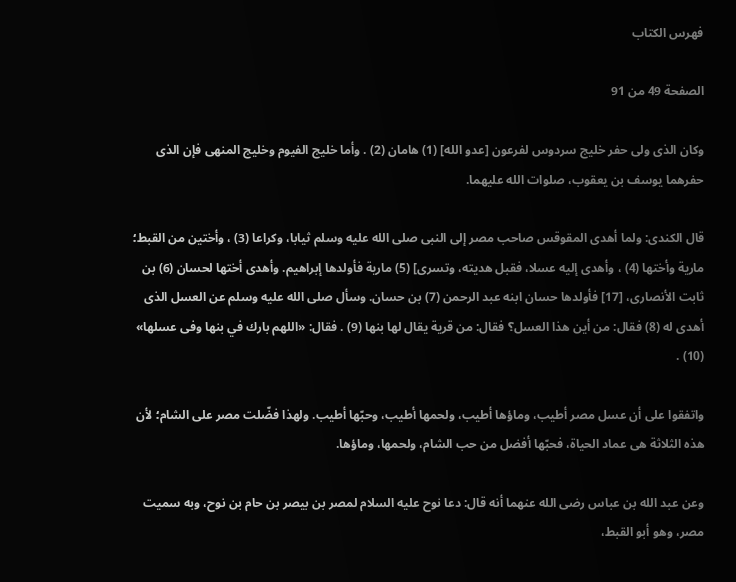فهرس الكتاب

الصفحة 49 من 91

وكان الذى ولى حفر خليج سردوس لفرعون [عدو الله] (1) هامان (2) . وأما خليج الفيوم وخليج المنهى فإن الذى حفرهما يوسف بن يعقوب، صلوات الله عليهما.

قال الكندى: ولما أهدى المقوقس صاحب مصر إلى النبى صلى الله عليه وسلم ثيابا، وكراعا (3) ، وأختين من القبط؛ مارية وأختها (4) ، وأهدى إليه عسلا، فقبل هديته، وتسرى] (5) مارية فأولدها إبراهيم. وأهدى أختها لحسان (6) بن ثابت الأنصارى، [17] فأولدها حسان ابنه عبد الرحمن (7) بن حسان. وسأل صلى الله عليه وسلم عن العسل الذى أهدى له (8) فقال: من أين هذا العسل؟ فقال: من قرية يقال لها بنها (9) . فقال: «اللهم بارك في بنها وفى عسلها» (10) .

واتفقوا على أن عسل مصر أطيب، وماؤها أطيب، ولحمها أطيب، وحبّها أطيب. ولهذا فضّلت مصر على الشام؛ لأن هذه الثلاثة هى عماد الحياة، فحبّها أفضل من حب الشام، ولحمها، وماؤها.

وعن عبد الله بن عباس رضى الله عنهما أنه قال: دعا نوح عليه السلام لمصر بن بيصر بن حام بن نوح، وبه سميت مصر، وهو أبو القبط،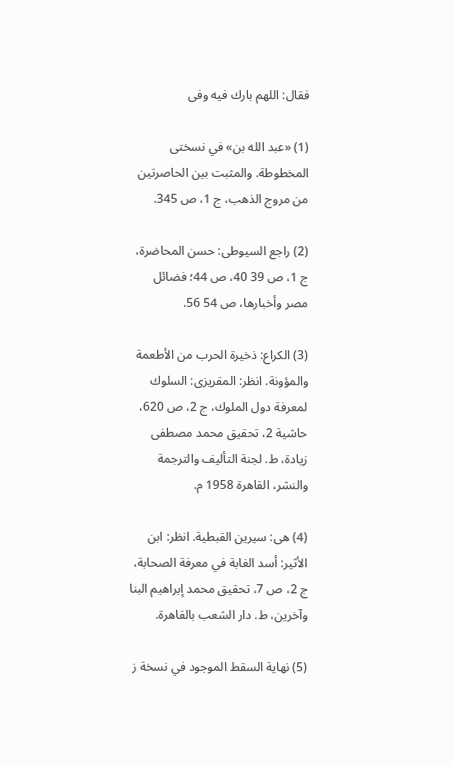فقال: اللهم بارك فيه وفى

(1) «عبد الله بن» في نسختى المخطوطة. والمثبت بين الحاصرتين من مروج الذهب، ج 1، ص 345.

(2) راجع السيوطى: حسن المحاضرة، ج 1، ص 39 40، ص 44؛ فضائل مصر وأخبارها، ص 54 56.

(3) الكراع: ذخيرة الحرب من الأطعمة والمؤونة. انظر: المقريزى: السلوك لمعرفة دول الملوك، ج 2، ص 620، حاشية 2، تحقيق محمد مصطفى زيادة، ط. لجنة التأليف والترجمة والنشر، القاهرة 1958 م.

(4) هى: سيرين القبطية. انظر: ابن الأثير: أسد الغابة في معرفة الصحابة، ج 2، ص 7، تحقيق محمد إبراهيم البنا وآخرين، ط. دار الشعب بالقاهرة.

(5) نهاية السقط الموجود في نسخة ز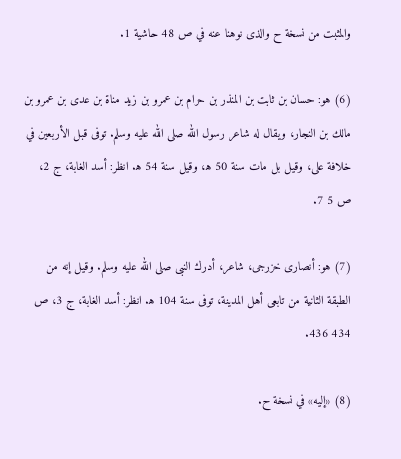والمثبت من نسخة ح والذى نوهنا عنه في ص 48 حاشية 1.

(6) هو: حسان بن ثابت بن المنذر بن حرام بن عمرو بن زيد مناة بن عدى بن عمرو بن مالك بن النجار، ويقال له شاعر رسول الله صلى الله عليه وسلم. توفى قبل الأربعين في خلافة على، وقيل بل مات سنة 50 ه‍، وقيل سنة 54 ه‍. انظر: أسد الغابة، ج 2، ص 5 7.

(7) هو: أنصارى خزرجى، شاعر، أدرك النبى صلى الله عليه وسلم. وقيل إنه من الطبقة الثانية من تابعى أهل المدينة، توفى سنة 104 ه‍. انظر: أسد الغابة، ج 3، ص 434 436.

(8) «إليه» في نسخة ح.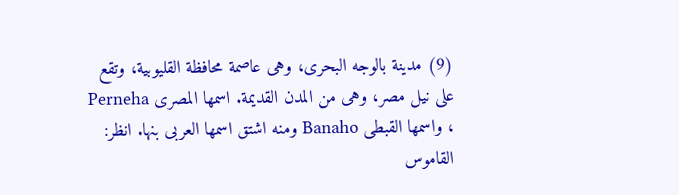(9) مدينة بالوجه البحرى، وهى عاصمة محافظة القليوبية، وتقع على نيل مصر، وهى من المدن القديمة. اسمها المصرى Perneha ، واسمها القبطى Banaho ومنه اشتق اسمها العربى بنها. انظر: القاموس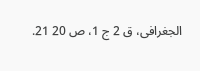الجغرافى، ق 2 ج 1، ص 20 21.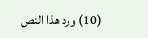(10) ورد هذا النص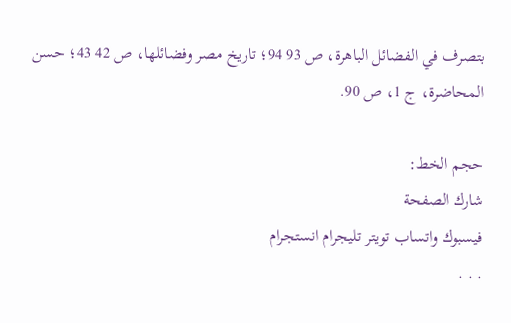بتصرف في الفضائل الباهرة، ص 93 94؛ تاريخ مصر وفضائلها، ص 42 43؛ حسن المحاضرة، ج 1، ص 90.

حجم الخط:
شارك الصفحة
فيسبوك واتساب تويتر تليجرام انستجرام
. . .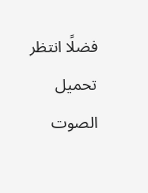فضلًا انتظر تحميل الصوت